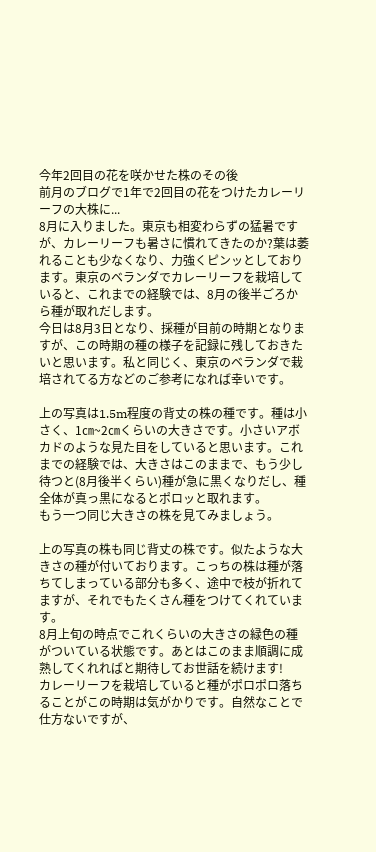今年2回目の花を咲かせた株のその後
前月のブログで1年で2回目の花をつけたカレーリーフの大株に...
8月に入りました。東京も相変わらずの猛暑ですが、カレーリーフも暑さに慣れてきたのか?葉は萎れることも少なくなり、力強くピンッとしております。東京のベランダでカレーリーフを栽培していると、これまでの経験では、8月の後半ごろから種が取れだします。
今日は8月3日となり、採種が目前の時期となりますが、この時期の種の様子を記録に残しておきたいと思います。私と同じく、東京のベランダで栽培されてる方などのご参考になれば幸いです。

上の写真は1.5m程度の背丈の株の種です。種は小さく、1㎝~2㎝くらいの大きさです。小さいアボカドのような見た目をしていると思います。これまでの経験では、大きさはこのままで、もう少し待つと(8月後半くらい)種が急に黒くなりだし、種全体が真っ黒になるとポロッと取れます。
もう一つ同じ大きさの株を見てみましょう。

上の写真の株も同じ背丈の株です。似たような大きさの種が付いております。こっちの株は種が落ちてしまっている部分も多く、途中で枝が折れてますが、それでもたくさん種をつけてくれています。
8月上旬の時点でこれくらいの大きさの緑色の種がついている状態です。あとはこのまま順調に成熟してくれればと期待してお世話を続けます!
カレーリーフを栽培していると種がポロポロ落ちることがこの時期は気がかりです。自然なことで仕方ないですが、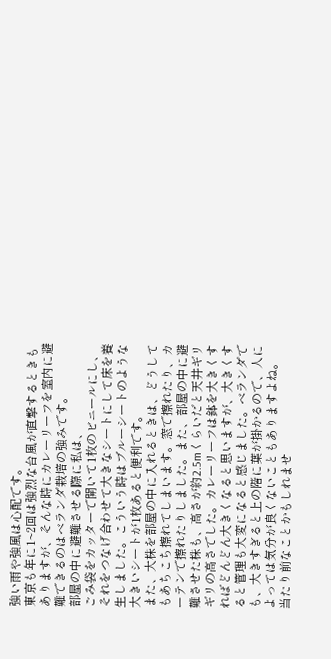強い雨や強風は心配です。
東京も年に1~2回は強烈な台風が直撃するときもありますが、そんな時にカレーリーフを室内に避難できるのはベランダ栽培の強みです。
部屋の中に避難させる際に私は、
ごみ袋をカッターで開いて1枚のビニールにし、それをつなげ合わせて大きなシートにして床を養生しました。こういう時はブルーシートのような大きいシートが1枚あると便利です。
また、大株を部屋の中に入れるときは、どうしてもあちこち擦れてしまいます。窓で擦れたり、カーテンで擦れたりしました。また、部屋の中に避難させた株も、高さが約2.5mくらいだと天井ギリギリの高さでした。カレーリーフは鉢を大きくすればどんどん大きくなると思いますが、大きくすると管理も大変になると感じました。ベランダでも、大きすぎると上の階に葉が掛かるので、人によっては気分が良くないこともありますよね。
当たり前なことかもしれませ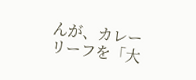んが、カレーリーフを「大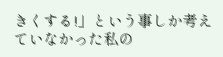きくする!」という事しか考えていなかった私の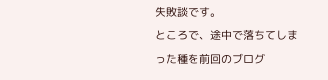失敗談です。
ところで、途中で落ちてしまった種を前回のブログ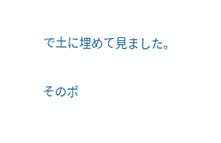で土に埋めて見ました。

そのポ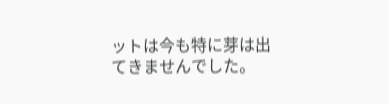ットは今も特に芽は出てきませんでした。